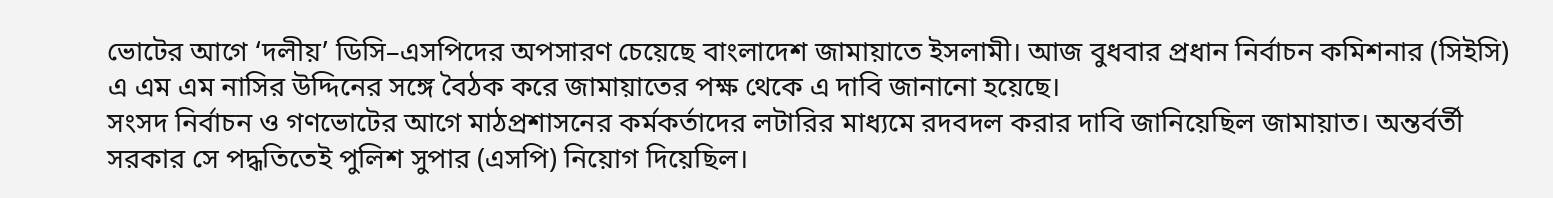ভোটের আগে ‘দলীয়’ ডিসি–এসপিদের অপসারণ চেয়েছে বাংলাদেশ জামায়াতে ইসলামী। আজ বুধবার প্রধান নির্বাচন কমিশনার (সিইসি) এ এম এম নাসির উদ্দিনের সঙ্গে বৈঠক করে জামায়াতের পক্ষ থেকে এ দাবি জানানো হয়েছে।
সংসদ নির্বাচন ও গণভোটের আগে মাঠপ্রশাসনের কর্মকর্তাদের লটারির মাধ্যমে রদবদল করার দাবি জানিয়েছিল জামায়াত। অন্তর্বর্তী সরকার সে পদ্ধতিতেই পুলিশ সুপার (এসপি) নিয়োগ দিয়েছিল।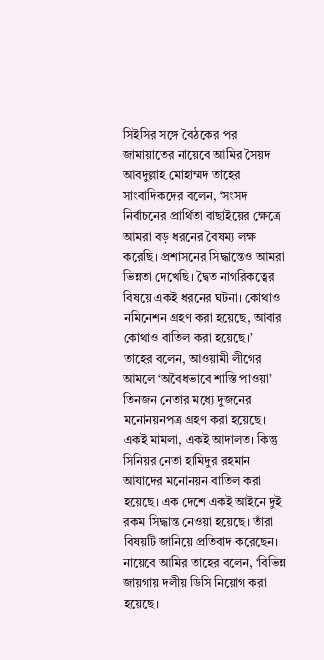সিইসির সঙ্গে বৈঠকের পর জামায়াতের নায়েবে আমির সৈয়দ আবদুল্লাহ মোহাম্মদ তাহের সাংবাদিকদের বলেন, ‘সংসদ নির্বাচনের প্রার্থিতা বাছাইয়ের ক্ষেত্রে আমরা বড় ধরনের বৈষম্য লক্ষ করেছি। প্রশাসনের সিদ্ধান্তেও আমরা ভিন্নতা দেখেছি। দ্বৈত নাগরিকত্বের বিষয়ে একই ধরনের ঘটনা। কোথাও নমিনেশন গ্রহণ করা হয়েছে, আবার কোথাও বাতিল করা হয়েছে।’
তাহের বলেন, আওয়ামী লীগের আমলে ‘অবৈধভাবে শাস্তি পাওয়া’ তিনজন নেতার মধ্যে দুজনের মনোনয়নপত্র গ্রহণ করা হয়েছে। একই মামলা, একই আদালত। কিন্তু সিনিয়র নেতা হামিদুর রহমান আযাদের মনোনয়ন বাতিল করা হয়েছে। এক দেশে একই আইনে দুই রকম সিদ্ধান্ত নেওয়া হয়েছে। তাঁরা বিষয়টি জানিয়ে প্রতিবাদ করেছেন।
নায়েবে আমির তাহের বলেন, ‘বিভিন্ন জায়গায় দলীয় ডিসি নিয়োগ করা হয়েছে।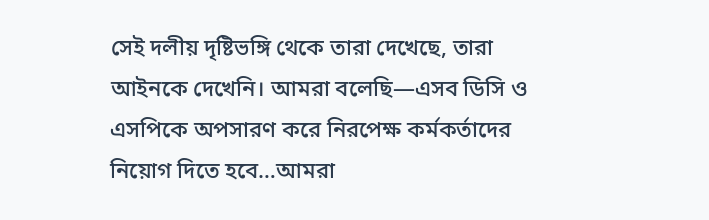সেই দলীয় দৃষ্টিভঙ্গি থেকে তারা দেখেছে, তারা আইনকে দেখেনি। আমরা বলেছি—এসব ডিসি ও এসপিকে অপসারণ করে নিরপেক্ষ কর্মকর্তাদের নিয়োগ দিতে হবে…আমরা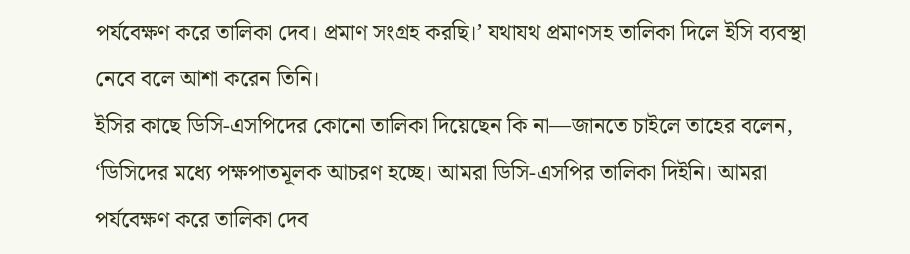পর্যবেক্ষণ করে তালিকা দেব। প্রমাণ সংগ্রহ করছি।’ যথাযথ প্রমাণসহ তালিকা দিলে ইসি ব্যবস্থা নেবে বলে আশা করেন তিনি।
ইসির কাছে ডিসি-এসপিদের কোনো তালিকা দিয়েছেন কি না—জানতে চাইলে তাহের বলেন, ‘ডিসিদের মধ্যে পক্ষপাতমূলক আচরণ হচ্ছে। আমরা ডিসি-এসপির তালিকা দিইনি। আমরা পর্যবেক্ষণ করে তালিকা দেব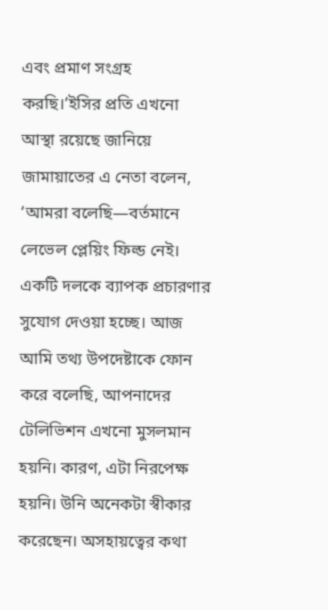এবং প্রমাণ সংগ্রহ করছি।’ইসির প্রতি এখনো আস্থা রয়েছে জানিয়ে জামায়াতের এ নেতা বলেন, ‘আমরা বলেছি—বর্তমানে লেভেল প্লেয়িং ফিল্ড নেই। একটি দলকে ব্যাপক প্রচারণার সুযোগ দেওয়া হচ্ছে। আজ আমি তথ্য উপদেষ্টাকে ফোন করে বলেছি, আপনাদের টেলিভিশন এখনো মুসলমান হয়নি। কারণ, এটা নিরপেক্ষ হয়নি। উনি অনেকটা স্বীকার করেছেন। অসহায়ত্বের কথা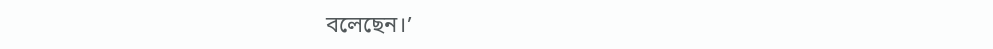বলেছেন।’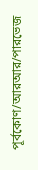পূর্বকোণ/আরআর/পারভেজ